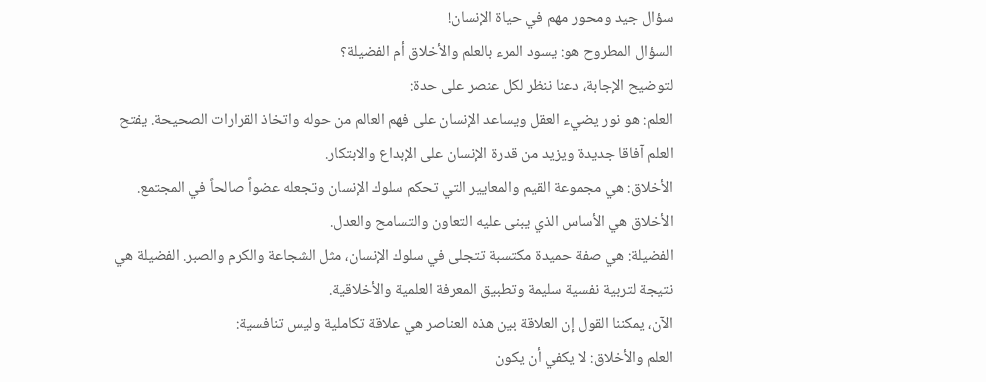سؤال جيد ومحور مهم في حياة الإنسان!
السؤال المطروح هو: يسود المرء بالعلم والأخلاق أم الفضيلة؟
لتوضيح الإجابة، دعنا ننظر لكل عنصر على حدة:
العلم: هو نور يضيء العقل ويساعد الإنسان على فهم العالم من حوله واتخاذ القرارات الصحيحة. يفتح العلم آفاقا جديدة ويزيد من قدرة الإنسان على الإبداع والابتكار.
الأخلاق: هي مجموعة القيم والمعايير التي تحكم سلوك الإنسان وتجعله عضواً صالحاً في المجتمع. الأخلاق هي الأساس الذي يبنى عليه التعاون والتسامح والعدل.
الفضيلة: هي صفة حميدة مكتسبة تتجلى في سلوك الإنسان، مثل الشجاعة والكرم والصبر. الفضيلة هي نتيجة لتربية نفسية سليمة وتطبيق المعرفة العلمية والأخلاقية.
الآن، يمكننا القول إن العلاقة بين هذه العناصر هي علاقة تكاملية وليس تنافسية:
العلم والأخلاق: لا يكفي أن يكون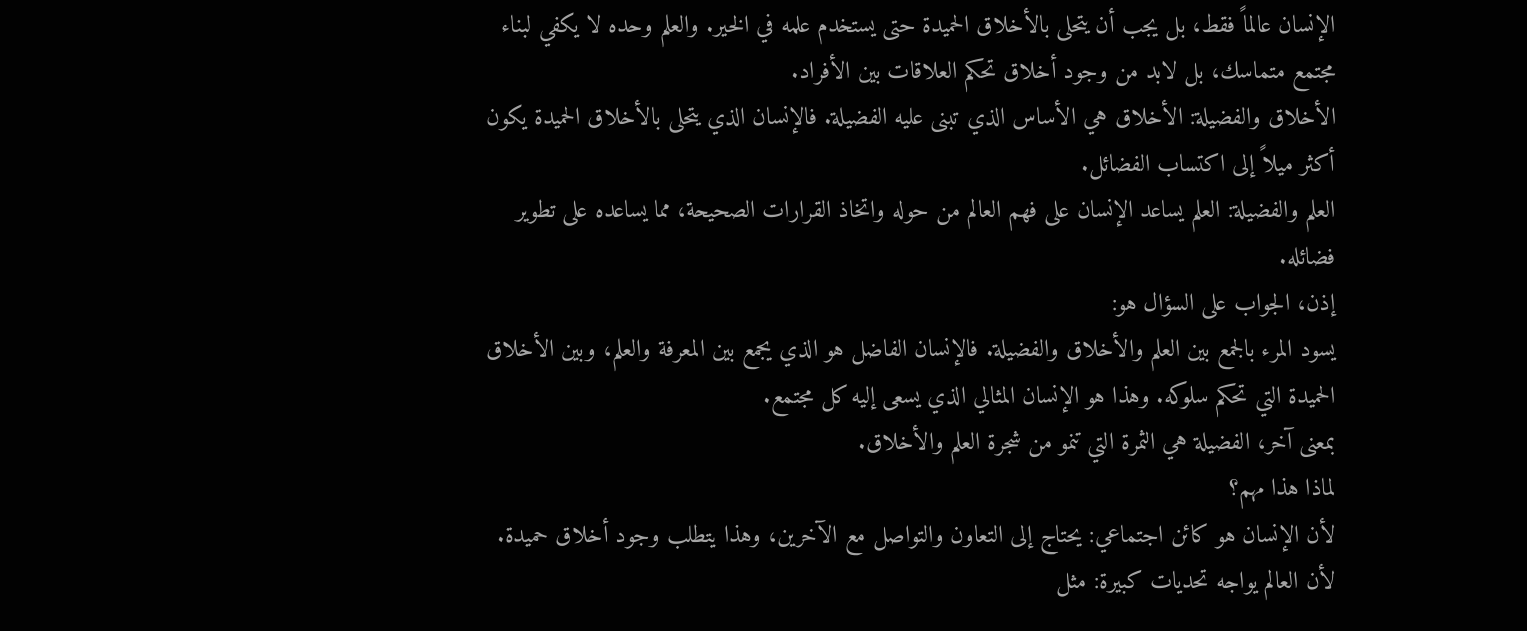الإنسان عالماً فقط، بل يجب أن يتحلى بالأخلاق الحميدة حتى يستخدم علمه في الخير. والعلم وحده لا يكفي لبناء مجتمع متماسك، بل لابد من وجود أخلاق تحكم العلاقات بين الأفراد.
الأخلاق والفضيلة: الأخلاق هي الأساس الذي تبنى عليه الفضيلة. فالإنسان الذي يتحلى بالأخلاق الحميدة يكون أكثر ميلاً إلى اكتساب الفضائل.
العلم والفضيلة: العلم يساعد الإنسان على فهم العالم من حوله واتخاذ القرارات الصحيحة، مما يساعده على تطوير فضائله.
إذن، الجواب على السؤال هو:
يسود المرء بالجمع بين العلم والأخلاق والفضيلة. فالإنسان الفاضل هو الذي يجمع بين المعرفة والعلم، وبين الأخلاق الحميدة التي تحكم سلوكه. وهذا هو الإنسان المثالي الذي يسعى إليه كل مجتمع.
بمعنى آخر، الفضيلة هي الثمرة التي تنمو من شجرة العلم والأخلاق.
لماذا هذا مهم؟
لأن الإنسان هو كائن اجتماعي: يحتاج إلى التعاون والتواصل مع الآخرين، وهذا يتطلب وجود أخلاق حميدة.
لأن العالم يواجه تحديات كبيرة: مثل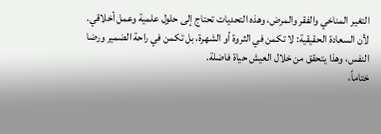التغير المناخي والفقر والمرض، وهذه التحديات تحتاج إلى حلول علمية وعمل أخلاقي.
لأن السعادة الحقيقية: لا تكمن في الثروة أو الشهرة، بل تكمن في راحة الضمير ورضا النفس، وهذا يتحقق من خلال العيش حياة فاضلة.
ختاماً،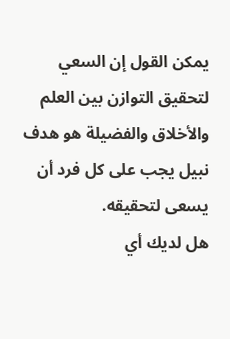يمكن القول إن السعي لتحقيق التوازن بين العلم والأخلاق والفضيلة هو هدف نبيل يجب على كل فرد أن يسعى لتحقيقه.
هل لديك أي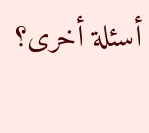أسئلة أخرى؟